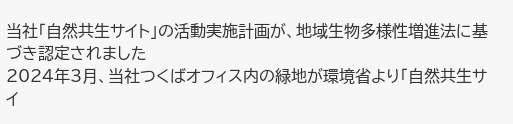当社「自然共生サイト」の活動実施計画が、地域生物多様性増進法に基づき認定されました
2024年3月、当社つくばオフィス内の緑地が環境省より「自然共生サイ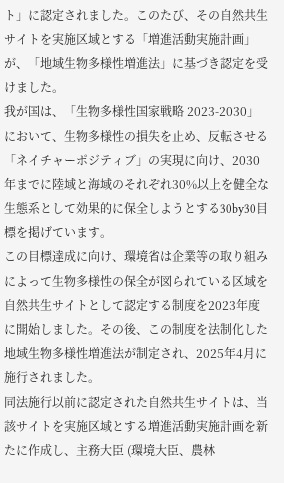ト」に認定されました。このたび、その自然共生サイトを実施区域とする「増進活動実施計画」が、「地域生物多様性増進法」に基づき認定を受けました。
我が国は、「生物多様性国家戦略 2023-2030」において、生物多様性の損失を止め、反転させる「ネイチャーポジティブ」の実現に向け、2030年までに陸域と海域のそれぞれ30%以上を健全な生態系として効果的に保全しようとする30by30目標を掲げています。
この目標達成に向け、環境省は企業等の取り組みによって生物多様性の保全が図られている区域を自然共生サイトとして認定する制度を2023年度に開始しました。その後、この制度を法制化した地域生物多様性増進法が制定され、2025年4月に施行されました。
同法施行以前に認定された自然共生サイトは、当該サイトを実施区域とする増進活動実施計画を新たに作成し、主務大臣 (環境大臣、農林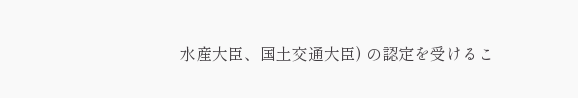水産大臣、国土交通大臣) の認定を受けるこ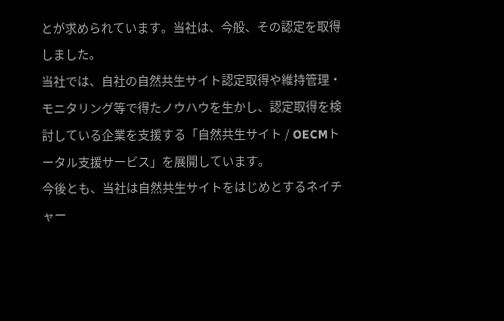とが求められています。当社は、今般、その認定を取得しました。
当社では、自社の自然共生サイト認定取得や維持管理・モニタリング等で得たノウハウを生かし、認定取得を検討している企業を支援する「自然共生サイト / OECMトータル支援サービス」を展開しています。
今後とも、当社は自然共生サイトをはじめとするネイチャー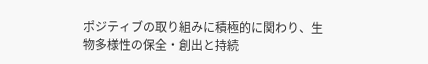ポジティブの取り組みに積極的に関わり、生物多様性の保全・創出と持続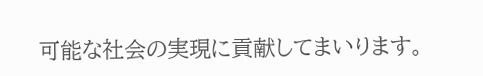可能な社会の実現に貢献してまいります。